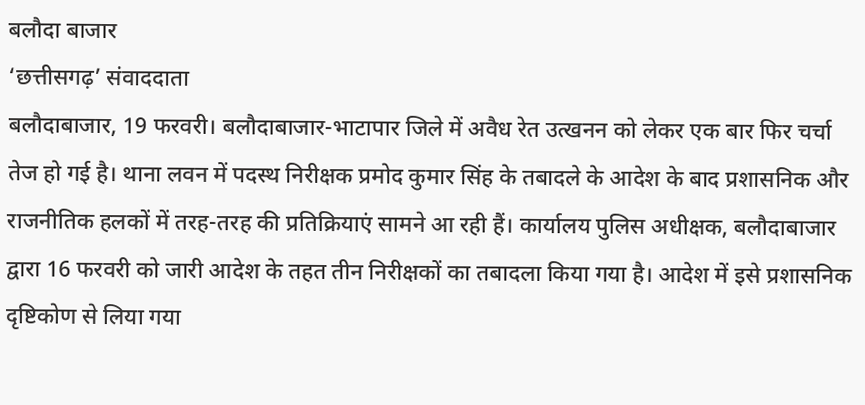बलौदा बाजार
‘छत्तीसगढ़’ संवाददाता
बलौदाबाजार, 19 फरवरी। बलौदाबाजार-भाटापार जिले में अवैध रेत उत्खनन को लेकर एक बार फिर चर्चा तेज हो गई है। थाना लवन में पदस्थ निरीक्षक प्रमोद कुमार सिंह के तबादले के आदेश के बाद प्रशासनिक और राजनीतिक हलकों में तरह-तरह की प्रतिक्रियाएं सामने आ रही हैं। कार्यालय पुलिस अधीक्षक, बलौदाबाजार द्वारा 16 फरवरी को जारी आदेश के तहत तीन निरीक्षकों का तबादला किया गया है। आदेश में इसे प्रशासनिक दृष्टिकोण से लिया गया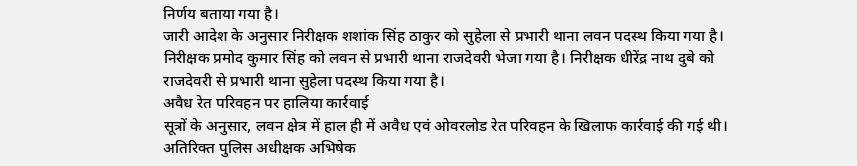निर्णय बताया गया है।
जारी आदेश के अनुसार निरीक्षक शशांक सिंह ठाकुर को सुहेला से प्रभारी थाना लवन पदस्थ किया गया है। निरीक्षक प्रमोद कुमार सिंह को लवन से प्रभारी थाना राजदेवरी भेजा गया है। निरीक्षक धीरेंद्र नाथ दुबे को राजदेवरी से प्रभारी थाना सुहेला पदस्थ किया गया है।
अवैध रेत परिवहन पर हालिया कार्रवाई
सूत्रों के अनुसार, लवन क्षेत्र में हाल ही में अवैध एवं ओवरलोड रेत परिवहन के खिलाफ कार्रवाई की गई थी। अतिरिक्त पुलिस अधीक्षक अभिषेक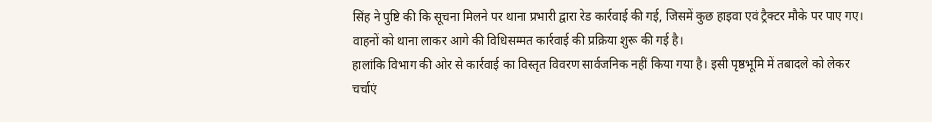सिंह ने पुष्टि की कि सूचना मिलने पर थाना प्रभारी द्वारा रेड कार्रवाई की गई, जिसमें कुछ हाइवा एवं ट्रैक्टर मौके पर पाए गए। वाहनों को थाना लाकर आगे की विधिसम्मत कार्रवाई की प्रक्रिया शुरू की गई है।
हालांकि विभाग की ओर से कार्रवाई का विस्तृत विवरण सार्वजनिक नहीं किया गया है। इसी पृष्ठभूमि में तबादले को लेकर चर्चाएं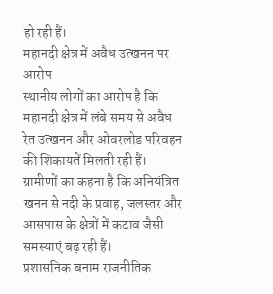हो रही हैं।
महानदी क्षेत्र में अवैध उत्खनन पर आरोप
स्थानीय लोगों का आरोप है कि महानदी क्षेत्र में लंबे समय से अवैध रेत उत्खनन और ओवरलोड परिवहन की शिकायतें मिलती रही हैं। ग्रामीणों का कहना है कि अनियंत्रित खनन से नदी के प्रवाह, जलस्तर और आसपास के क्षेत्रों में कटाव जैसी समस्याएं बढ़ रही हैं।
प्रशासनिक बनाम राजनीतिक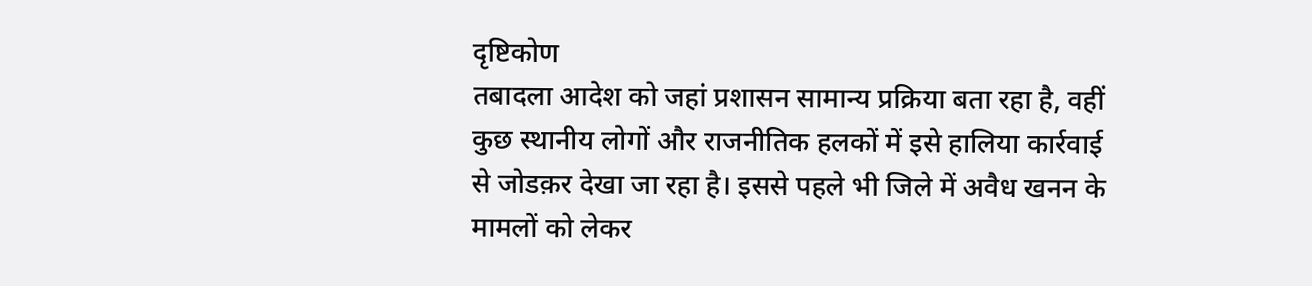दृष्टिकोण
तबादला आदेश को जहां प्रशासन सामान्य प्रक्रिया बता रहा है, वहीं कुछ स्थानीय लोगों और राजनीतिक हलकों में इसे हालिया कार्रवाई से जोडक़र देखा जा रहा है। इससे पहले भी जिले में अवैध खनन के मामलों को लेकर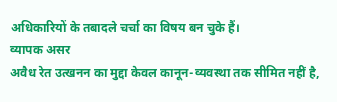अधिकारियों के तबादले चर्चा का विषय बन चुके हैं।
व्यापक असर
अवैध रेत उत्खनन का मुद्दा केवल कानून-व्यवस्था तक सीमित नहीं है,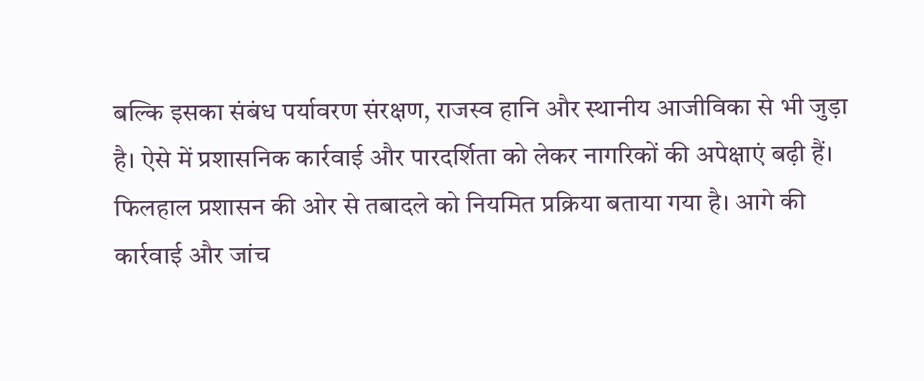बल्कि इसका संबंध पर्यावरण संरक्षण, राजस्व हानि और स्थानीय आजीविका से भी जुड़ा है। ऐसे में प्रशासनिक कार्रवाई और पारदर्शिता को लेकर नागरिकों की अपेक्षाएं बढ़ी हैं। फिलहाल प्रशासन की ओर से तबादले को नियमित प्रक्रिया बताया गया है। आगे की कार्रवाई और जांच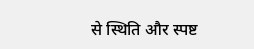से स्थिति और स्पष्ट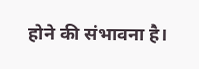होने की संभावना है।